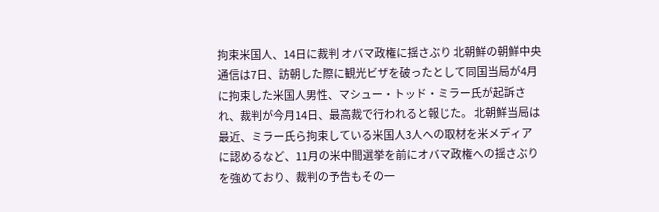拘束米国人、14日に裁判 オバマ政権に揺さぶり 北朝鮮の朝鮮中央通信は7日、訪朝した際に観光ビザを破ったとして同国当局が4月に拘束した米国人男性、マシュー・トッド・ミラー氏が起訴され、裁判が今月14日、最高裁で行われると報じた。 北朝鮮当局は最近、ミラー氏ら拘束している米国人3人への取材を米メディアに認めるなど、11月の米中間選挙を前にオバマ政権への揺さぶりを強めており、裁判の予告もその一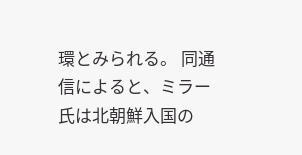環とみられる。 同通信によると、ミラー氏は北朝鮮入国の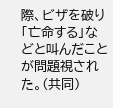際、ビザを破り「亡命する」などと叫んだことが問題視された。(共同)